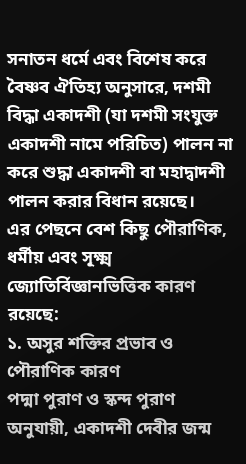সনাতন ধর্মে এবং বিশেষ করে বৈষ্ণব ঐতিহ্য অনুসারে, দশমী বিদ্ধা একাদশী (যা দশমী সংযুক্ত একাদশী নামে পরিচিত) পালন না করে শুদ্ধা একাদশী বা মহাদ্বাদশী পালন করার বিধান রয়েছে।
এর পেছনে বেশ কিছু পৌরাণিক, ধর্মীয় এবং সূক্ষ্ম জ্যোতির্বিজ্ঞানভিত্তিক কারণ রয়েছে:
১. অসুর শক্তির প্রভাব ও পৌরাণিক কারণ
পদ্মা পুরাণ ও স্কন্দ পুরাণ অনুযায়ী, একাদশী দেবীর জন্ম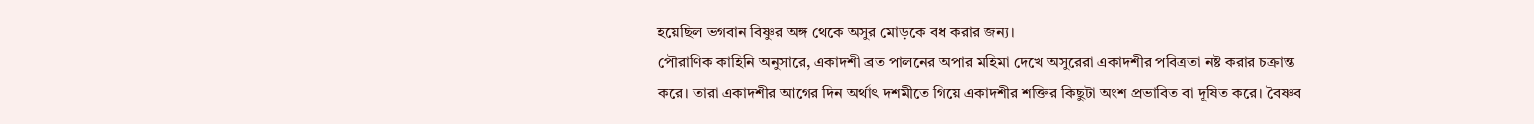হয়েছিল ভগবান বিষ্ণুর অঙ্গ থেকে অসুর মোড়কে বধ করার জন্য।
পৌরাণিক কাহিনি অনুসারে, একাদশী ব্রত পালনের অপার মহিমা দেখে অসুরেরা একাদশীর পবিত্রতা নষ্ট করার চক্রান্ত করে। তারা একাদশীর আগের দিন অর্থাৎ দশমীতে গিয়ে একাদশীর শক্তির কিছুটা অংশ প্রভাবিত বা দূষিত করে। বৈষ্ণব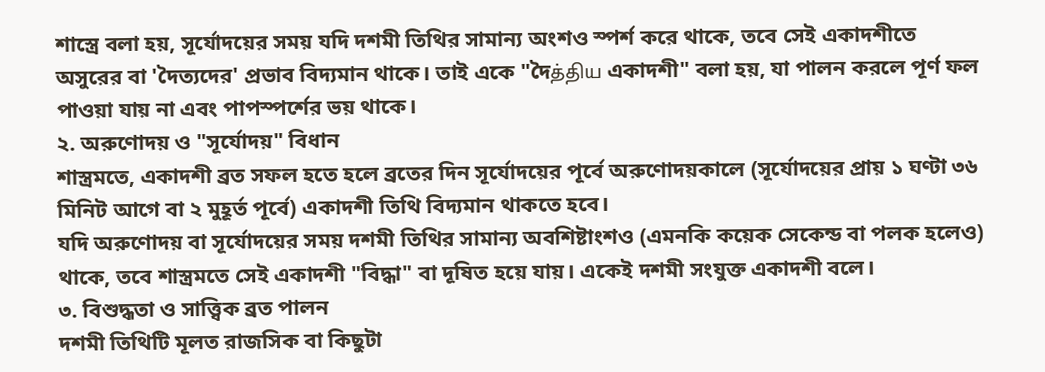শাস্ত্রে বলা হয়, সূর্যোদয়ের সময় যদি দশমী তিথির সামান্য অংশও স্পর্শ করে থাকে, তবে সেই একাদশীতে অসুরের বা 'দৈত্যদের' প্রভাব বিদ্যমান থাকে। তাই একে "দৈத்திய একাদশী" বলা হয়, যা পালন করলে পূর্ণ ফল পাওয়া যায় না এবং পাপস্পর্শের ভয় থাকে।
২. অরুণোদয় ও "সূর্যোদয়" বিধান
শাস্ত্রমতে, একাদশী ব্রত সফল হতে হলে ব্রতের দিন সূর্যোদয়ের পূর্বে অরুণোদয়কালে (সূর্যোদয়ের প্রায় ১ ঘণ্টা ৩৬ মিনিট আগে বা ২ মুহূর্ত পূর্বে) একাদশী তিথি বিদ্যমান থাকতে হবে।
যদি অরুণোদয় বা সূর্যোদয়ের সময় দশমী তিথির সামান্য অবশিষ্টাংশও (এমনকি কয়েক সেকেন্ড বা পলক হলেও) থাকে, তবে শাস্ত্রমতে সেই একাদশী "বিদ্ধা" বা দূষিত হয়ে যায়। একেই দশমী সংযুক্ত একাদশী বলে।
৩. বিশুদ্ধতা ও সাত্ত্বিক ব্রত পালন
দশমী তিথিটি মূলত রাজসিক বা কিছুটা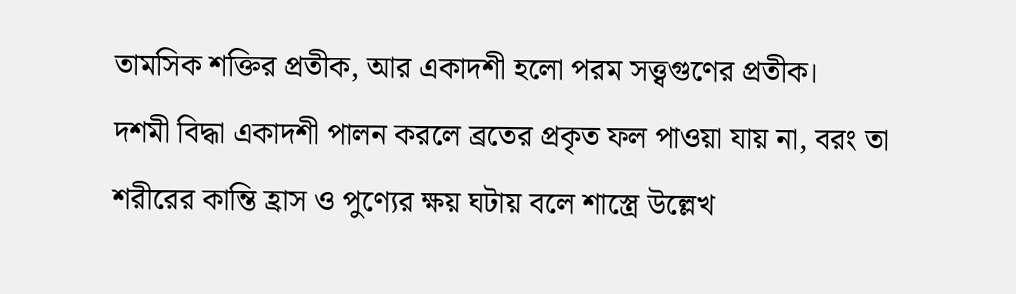তামসিক শক্তির প্রতীক, আর একাদশী হলো পরম সত্ত্বগুণের প্রতীক।
দশমী বিদ্ধা একাদশী পালন করলে ব্রতের প্রকৃত ফল পাওয়া যায় না, বরং তা শরীরের কান্তি হ্রাস ও পুণ্যের ক্ষয় ঘটায় বলে শাস্ত্রে উল্লেখ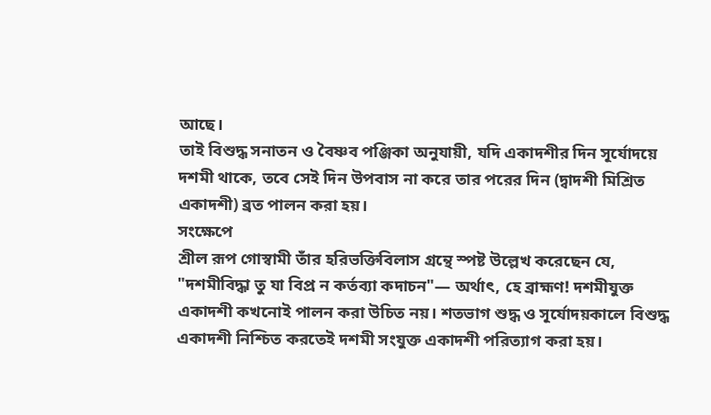আছে।
তাই বিশুদ্ধ সনাতন ও বৈষ্ণব পঞ্জিকা অনুযায়ী, যদি একাদশীর দিন সূর্যোদয়ে দশমী থাকে, তবে সেই দিন উপবাস না করে তার পরের দিন (দ্বাদশী মিশ্রিত একাদশী) ব্রত পালন করা হয়।
সংক্ষেপে
শ্রীল রূপ গোস্বামী তাঁর হরিভক্তিবিলাস গ্রন্থে স্পষ্ট উল্লেখ করেছেন যে, "দশমীবিদ্ধা তু যা বিপ্র ন কর্তব্যা কদাচন"— অর্থাৎ, হে ব্রাহ্মণ! দশমীযুক্ত একাদশী কখনোই পালন করা উচিত নয়। শতভাগ শুদ্ধ ও সূর্যোদয়কালে বিশুদ্ধ একাদশী নিশ্চিত করতেই দশমী সংযুক্ত একাদশী পরিত্যাগ করা হয়।